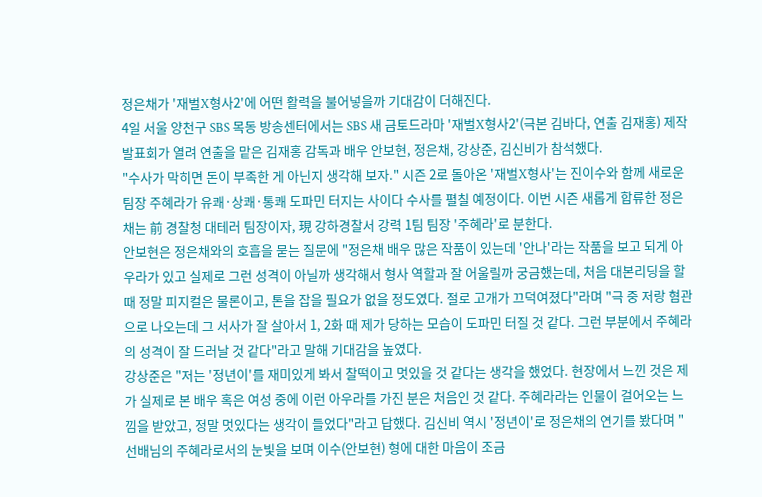정은채가 '재벌X형사2'에 어떤 활력을 불어넣을까 기대감이 더해진다.
4일 서울 양천구 SBS 목동 방송센터에서는 SBS 새 금토드라마 '재벌X형사2'(극본 김바다, 연출 김재홍) 제작발표회가 열려 연출을 맡은 김재홍 감독과 배우 안보현, 정은채, 강상준, 김신비가 참석했다.
"수사가 막히면 돈이 부족한 게 아닌지 생각해 보자." 시즌 2로 돌아온 '재벌X형사'는 진이수와 함께 새로운 팀장 주혜라가 유쾌·상쾌·통쾌 도파민 터지는 사이다 수사를 펼칠 예정이다. 이번 시즌 새롭게 합류한 정은채는 前 경찰청 대테러 팀장이자, 現 강하경찰서 강력 1팀 팀장 '주혜라'로 분한다.
안보현은 정은채와의 호흡을 묻는 질문에 "정은채 배우 많은 작품이 있는데 '안나'라는 작품을 보고 되게 아우라가 있고 실제로 그런 성격이 아닐까 생각해서 형사 역할과 잘 어울릴까 궁금했는데, 처음 대본리딩을 할 때 정말 피지컬은 물론이고, 톤을 잡을 필요가 없을 정도였다. 절로 고개가 끄덕여졌다"라며 "극 중 저랑 혐관으로 나오는데 그 서사가 잘 살아서 1, 2화 때 제가 당하는 모습이 도파민 터질 것 같다. 그런 부분에서 주혜라의 성격이 잘 드러날 것 같다"라고 말해 기대감을 높였다.
강상준은 "저는 '정년이'를 재미있게 봐서 찰떡이고 멋있을 것 같다는 생각을 했었다. 현장에서 느낀 것은 제가 실제로 본 배우 혹은 여성 중에 이런 아우라를 가진 분은 처음인 것 같다. 주혜라라는 인물이 걸어오는 느낌을 받았고, 정말 멋있다는 생각이 들었다"라고 답했다. 김신비 역시 '정년이'로 정은채의 연기를 봤다며 "선배님의 주혜라로서의 눈빛을 보며 이수(안보현) 형에 대한 마음이 조금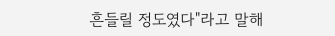흔들릴 정도였다"라고 말해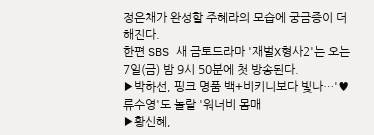정은채가 완성할 주혜라의 모습에 궁금증이 더해진다.
한편 SBS 새 금토드라마 '재벌X형사2'는 오는 7일(금) 밤 9시 50분에 첫 방송된다.
▶박하선, 핑크 명품 백+비키니보다 빛나…'♥류수영'도 놀랄 '워너비 몸매
▶황신혜,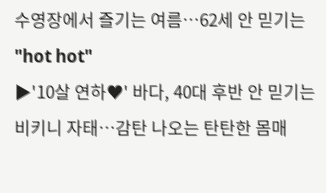수영장에서 즐기는 여름…62세 안 믿기는 "hot hot"
▶'10살 연하♥' 바다, 40대 후반 안 믿기는 비키니 자태…감탄 나오는 탄탄한 몸매